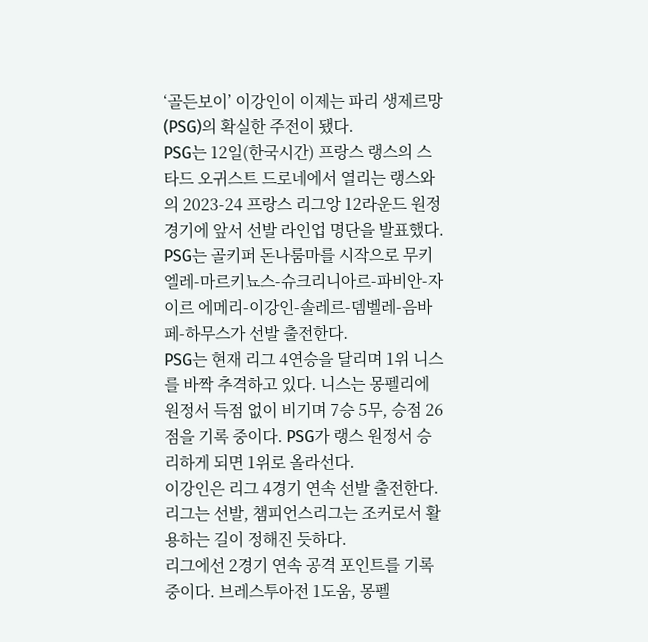‘골든보이’ 이강인이 이제는 파리 생제르망(PSG)의 확실한 주전이 됐다.
PSG는 12일(한국시간) 프랑스 랭스의 스타드 오귀스트 드로네에서 열리는 랭스와의 2023-24 프랑스 리그앙 12라운드 원정 경기에 앞서 선발 라인업 명단을 발표했다.
PSG는 골키퍼 돈나룸마를 시작으로 무키엘레-마르키뇨스-슈크리니아르-파비안-자이르 에메리-이강인-솔레르-뎀벨레-음바페-하무스가 선발 출전한다.
PSG는 현재 리그 4연승을 달리며 1위 니스를 바짝 추격하고 있다. 니스는 몽펠리에 원정서 득점 없이 비기며 7승 5무, 승점 26점을 기록 중이다. PSG가 랭스 원정서 승리하게 되면 1위로 올라선다.
이강인은 리그 4경기 연속 선발 출전한다. 리그는 선발, 챔피언스리그는 조커로서 활용하는 길이 정해진 듯하다.
리그에선 2경기 연속 공격 포인트를 기록 중이다. 브레스투아전 1도움, 몽펠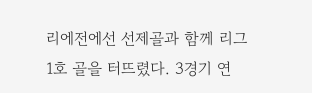리에전에선 선제골과 함께 리그 1호 골을 터뜨렸다. 3경기 연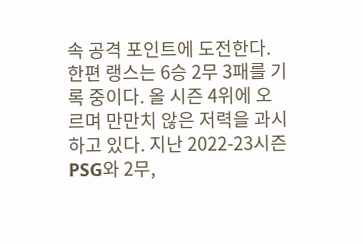속 공격 포인트에 도전한다.
한편 랭스는 6승 2무 3패를 기록 중이다. 올 시즌 4위에 오르며 만만치 않은 저력을 과시하고 있다. 지난 2022-23시즌 PSG와 2무,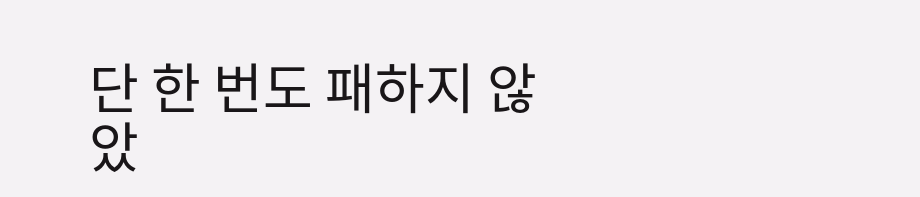단 한 번도 패하지 않았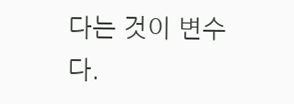다는 것이 변수다.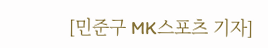[민준구 MK스포츠 기자]